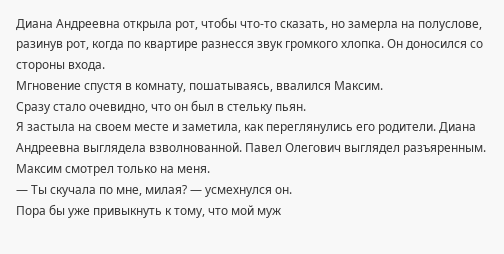Диана Андреевна открыла рот, чтобы что-то сказать, но замерла на полуслове, разинув рот, когда по квартире разнесся звук громкого хлопка. Он доносился со стороны входа.
Мгновение спустя в комнату, пошатываясь, ввалился Максим.
Сразу стало очевидно, что он был в стельку пьян.
Я застыла на своем месте и заметила, как переглянулись его родители. Диана Андреевна выглядела взволнованной. Павел Олегович выглядел разъяренным.
Максим смотрел только на меня.
— Ты скучала по мне, милая? — усмехнулся он.
Пора бы уже привыкнуть к тому, что мой муж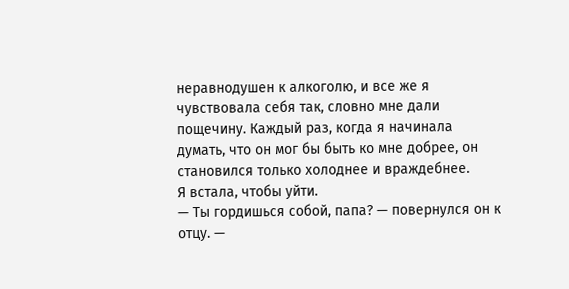неравнодушен к алкоголю, и все же я чувствовала себя так, словно мне дали пощечину. Каждый раз, когда я начинала думать, что он мог бы быть ко мне добрее, он становился только холоднее и враждебнее.
Я встала, чтобы уйти.
— Ты гордишься собой, папа? — повернулся он к отцу. —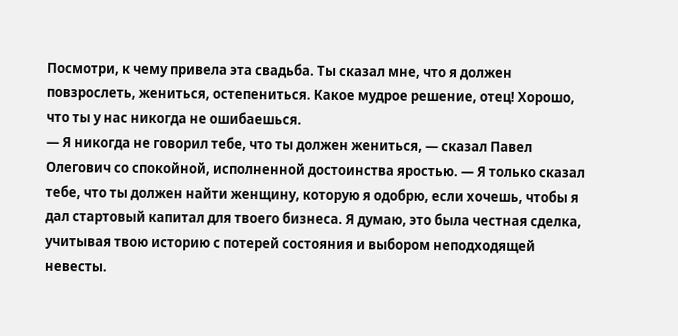Посмотри, к чему привела эта свадьба. Ты сказал мне, что я должен повзрослеть, жениться, остепениться. Какое мудрое решение, отец! Хорошо, что ты у нас никогда не ошибаешься.
— Я никогда не говорил тебе, что ты должен жениться, — сказал Павел Олегович со спокойной, исполненной достоинства яростью. — Я только сказал тебе, что ты должен найти женщину, которую я одобрю, если хочешь, чтобы я дал стартовый капитал для твоего бизнеса. Я думаю, это была честная сделка, учитывая твою историю с потерей состояния и выбором неподходящей невесты.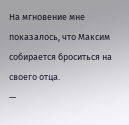На мгновение мне показалось, что Максим собирается броситься на своего отца.
—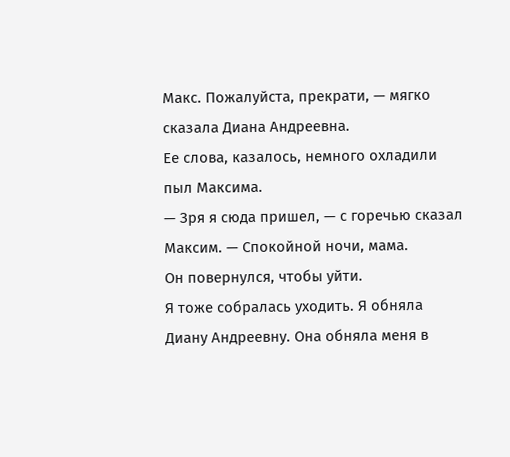Макс. Пожалуйста, прекрати, — мягко сказала Диана Андреевна.
Ее слова, казалось, немного охладили пыл Максима.
— Зря я сюда пришел, — с горечью сказал Максим. — Спокойной ночи, мама.
Он повернулся, чтобы уйти.
Я тоже собралась уходить. Я обняла Диану Андреевну. Она обняла меня в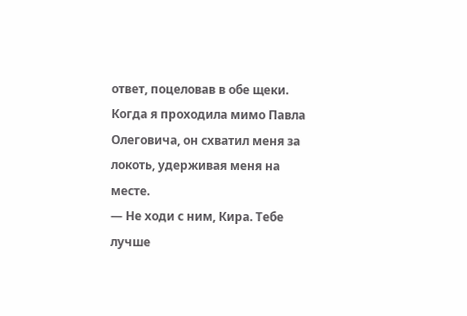ответ, поцеловав в обе щеки.
Когда я проходила мимо Павла Олеговича, он схватил меня за локоть, удерживая меня на месте.
— Не ходи с ним, Кира. Тебе лучше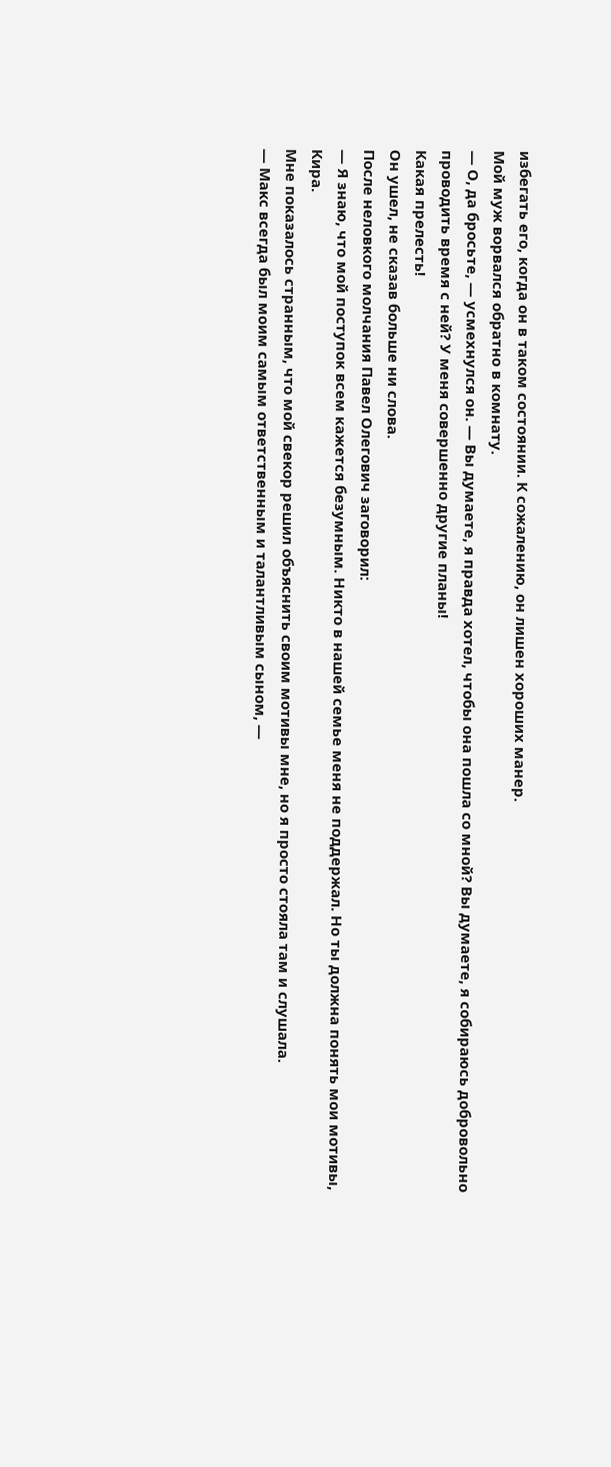избегать его, когда он в таком состоянии. К сожалению, он лишен хороших манер.
Мой муж ворвался обратно в комнату.
— О, да бросьте, — усмехнулся он. — Вы думаете, я правда хотел, чтобы она пошла со мной? Вы думаете, я собираюсь добровольно проводить время с ней? У меня совершенно другие планы!
Какая прелесть!
Он ушел, не сказав больше ни слова.
После неловкого молчания Павел Олегович заговорил:
— Я знаю, что мой поступок всем кажется безумным. Никто в нашей семье меня не поддержал. Но ты должна понять мои мотивы, Кира.
Мне показалось странным, что мой свекор решил объяснить своим мотивы мне, но я просто стояла там и слушала.
— Макс всегда был моим самым ответственным и талантливым сыном, —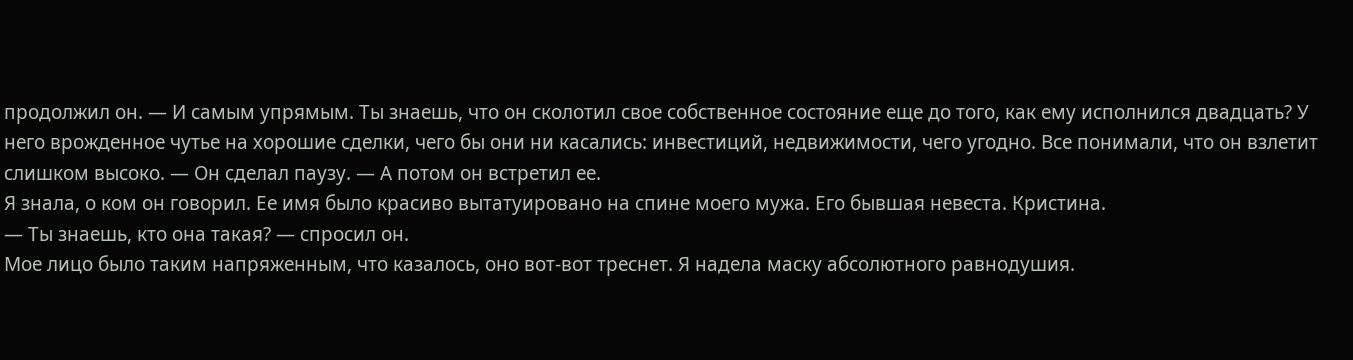продолжил он. — И самым упрямым. Ты знаешь, что он сколотил свое собственное состояние еще до того, как ему исполнился двадцать? У него врожденное чутье на хорошие сделки, чего бы они ни касались: инвестиций, недвижимости, чего угодно. Все понимали, что он взлетит слишком высоко. — Он сделал паузу. — А потом он встретил ее.
Я знала, о ком он говорил. Ее имя было красиво вытатуировано на спине моего мужа. Его бывшая невеста. Кристина.
— Ты знаешь, кто она такая? — спросил он.
Мое лицо было таким напряженным, что казалось, оно вот-вот треснет. Я надела маску абсолютного равнодушия.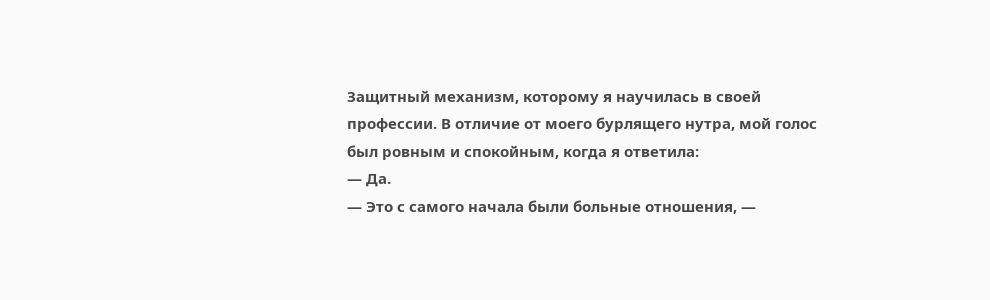Защитный механизм, которому я научилась в своей профессии. В отличие от моего бурлящего нутра, мой голос был ровным и спокойным, когда я ответила:
— Да.
— Это с самого начала были больные отношения, —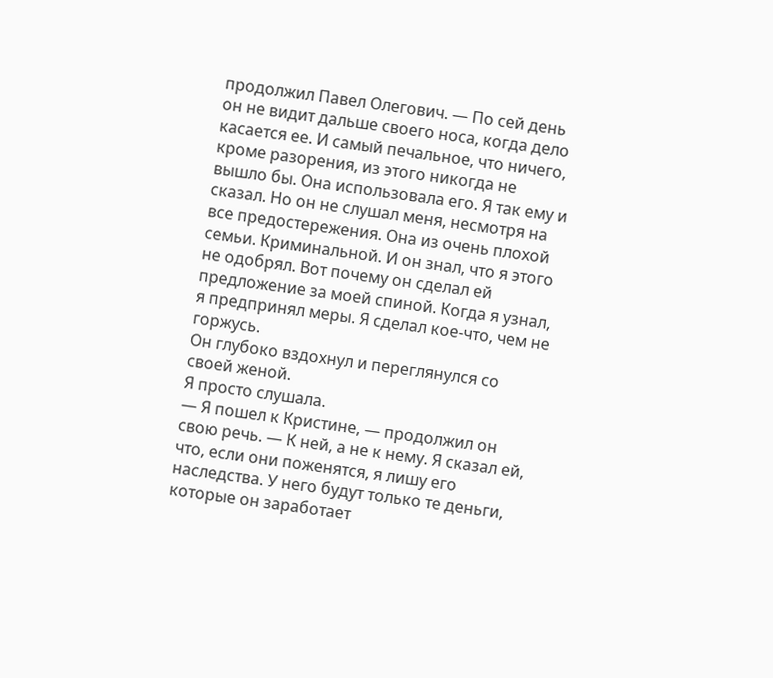продолжил Павел Олегович. — По сей день он не видит дальше своего носа, когда дело касается ее. И самый печальное, что ничего, кроме разорения, из этого никогда не вышло бы. Она использовала его. Я так ему и сказал. Но он не слушал меня, несмотря на все предостережения. Она из очень плохой семьи. Криминальной. И он знал, что я этого не одобрял. Вот почему он сделал ей предложение за моей спиной. Когда я узнал, я предпринял меры. Я сделал кое-что, чем не горжусь.
Он глубоко вздохнул и переглянулся со своей женой.
Я просто слушала.
— Я пошел к Кристине, — продолжил он свою речь. — К ней, а не к нему. Я сказал ей, что, если они поженятся, я лишу его наследства. У него будут только те деньги, которые он заработает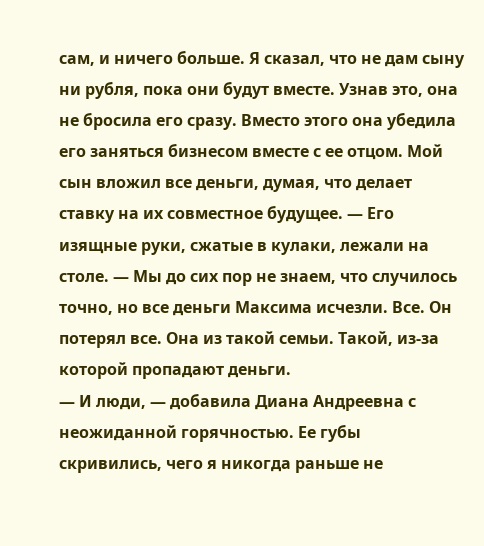сам, и ничего больше. Я сказал, что не дам сыну ни рубля, пока они будут вместе. Узнав это, она не бросила его сразу. Вместо этого она убедила его заняться бизнесом вместе с ее отцом. Мой сын вложил все деньги, думая, что делает ставку на их совместное будущее. — Его изящные руки, сжатые в кулаки, лежали на столе. — Мы до сих пор не знаем, что случилось точно, но все деньги Максима исчезли. Все. Он потерял все. Она из такой семьи. Такой, из-за которой пропадают деньги.
— И люди, — добавила Диана Андреевна с неожиданной горячностью. Ее губы скривились, чего я никогда раньше не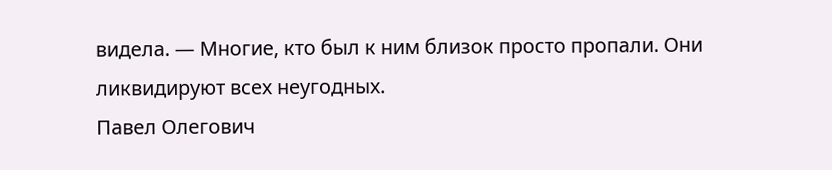видела. — Многие, кто был к ним близок просто пропали. Они ликвидируют всех неугодных.
Павел Олегович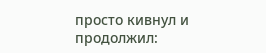просто кивнул и продолжил: